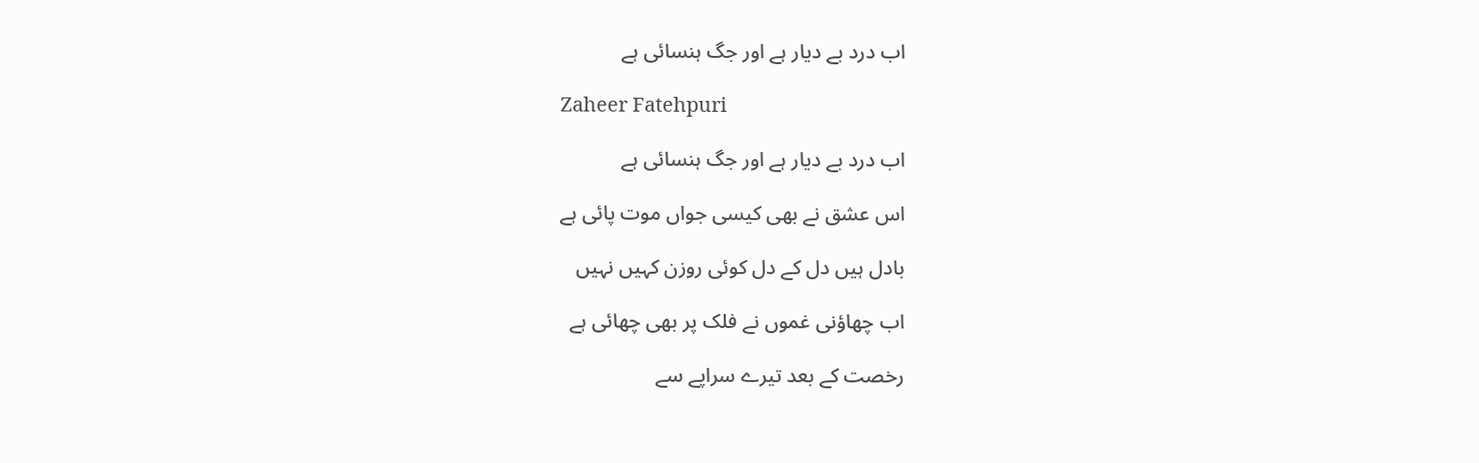اب درد بے دیار ہے اور جگ ہنسائی ہے

Zaheer Fatehpuri

اب درد بے دیار ہے اور جگ ہنسائی ہے

اس عشق نے بھی کیسی جواں موت پائی ہے

بادل ہیں دل کے دل کوئی روزن کہیں نہیں

اب چھاؤنی غموں نے فلک پر بھی چھائی ہے

رخصت کے بعد تیرے سراپے سے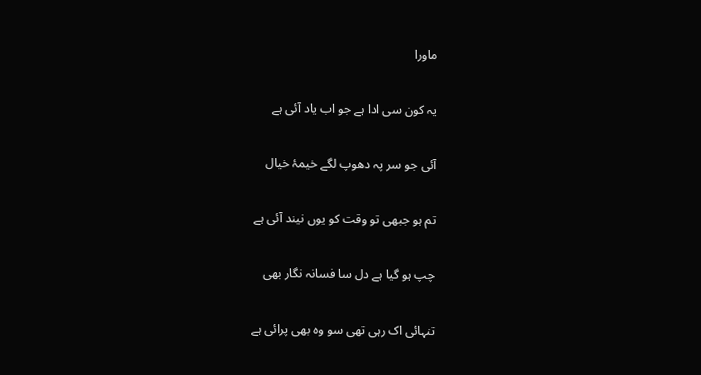ماورا

یہ کون سی ادا ہے جو اب یاد آئی ہے

آئی جو سر پہ دھوپ لگے خیمۂ خیال

تم ہو جبھی تو وقت کو یوں نیند آئی ہے

چپ ہو گیا ہے دل سا فسانہ نگار بھی

تنہائی اک رہی تھی سو وہ بھی پرائی ہے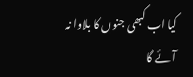کیا اب کبھی جنوں کا بلاوا نہ آئے گا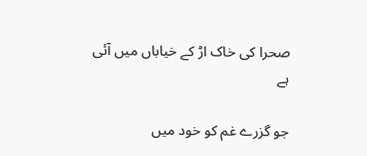صحرا کی خاک اڑ کے خیاباں میں آئی ہے

جو گزرے غم کو خود میں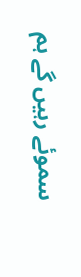سموئے رہیں گے ہم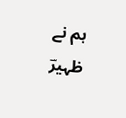ہم نے ظہیرؔ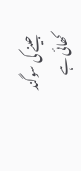جینے کی سوگند کھائی ہے